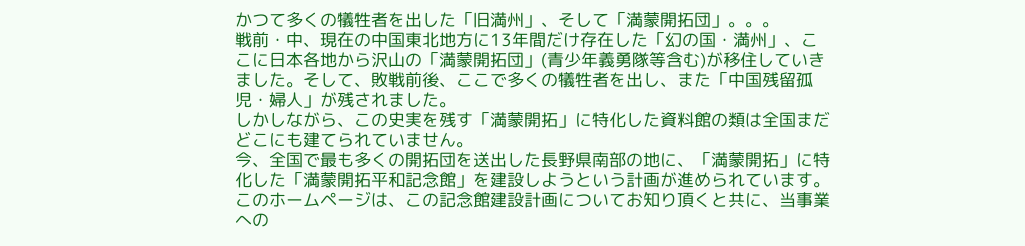かつて多くの犠牲者を出した「旧満州」、そして「満蒙開拓団」。。。
戦前・中、現在の中国東北地方に13年間だけ存在した「幻の国・満州」、ここに日本各地から沢山の「満蒙開拓団」(青少年義勇隊等含む)が移住していきました。そして、敗戦前後、ここで多くの犠牲者を出し、また「中国残留孤児・婦人」が残されました。
しかしながら、この史実を残す「満蒙開拓」に特化した資料館の類は全国まだどこにも建てられていません。
今、全国で最も多くの開拓団を送出した長野県南部の地に、「満蒙開拓」に特化した「満蒙開拓平和記念館」を建設しようという計画が進められています。
このホームページは、この記念館建設計画についてお知り頂くと共に、当事業への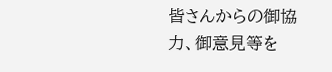皆さんからの御協力、御意見等を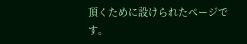頂くために設けられたページです。